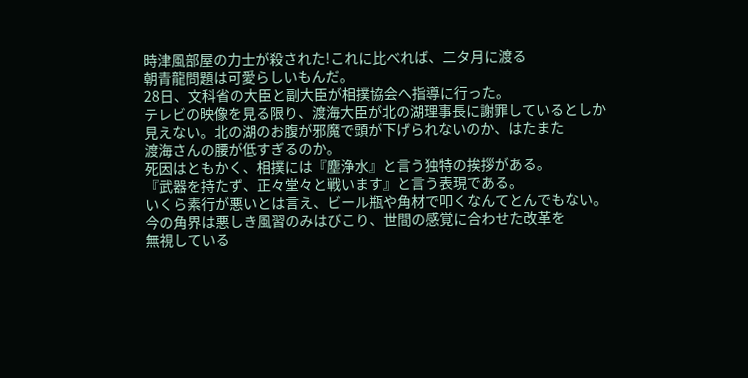時津風部屋の力士が殺された!これに比べれば、二タ月に渡る
朝青龍問題は可愛らしいもんだ。
28日、文科省の大臣と副大臣が相撲協会へ指導に行った。
テレビの映像を見る限り、渡海大臣が北の湖理事長に謝罪しているとしか
見えない。北の湖のお腹が邪魔で頭が下げられないのか、はたまた
渡海さんの腰が低すぎるのか。
死因はともかく、相撲には『塵浄水』と言う独特の挨拶がある。
『武器を持たず、正々堂々と戦います』と言う表現である。
いくら素行が悪いとは言え、ビール瓶や角材で叩くなんてとんでもない。
今の角界は悪しき風習のみはびこり、世間の感覚に合わせた改革を
無視している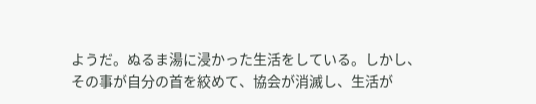ようだ。ぬるま湯に浸かった生活をしている。しかし、
その事が自分の首を絞めて、協会が消滅し、生活が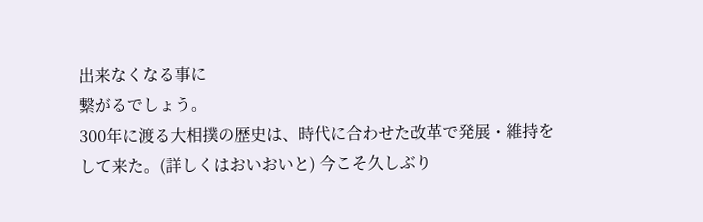出来なくなる事に
繋がるでしょう。
300年に渡る大相撲の歴史は、時代に合わせた改革で発展・維持を
して来た。(詳しくはおいおいと) 今こそ久しぶり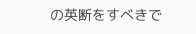の英断をすべきで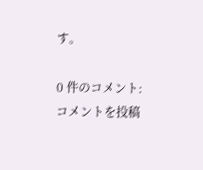す。

0 件のコメント:
コメントを投稿